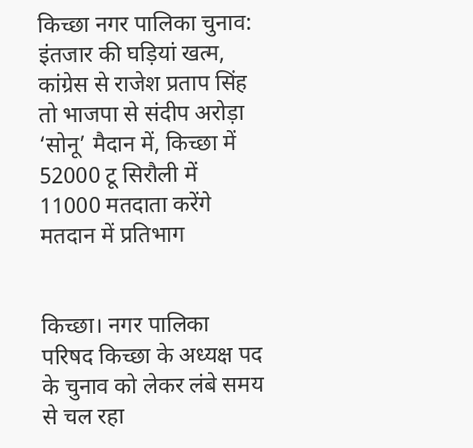किच्छा नगर पालिका चुनाव: इंतजार की घड़ियां खत्म, कांग्रेस से राजेश प्रताप सिंह तो भाजपा से संदीप अरोड़ा ‘सोनू’ मैदान में, किच्छा में 52000 टू सिरौली में 11000 मतदाता करेंगे मतदान में प्रतिभाग


किच्छा। नगर पालिका परिषद किच्छा के अध्यक्ष पद के चुनाव को लेकर लंबे समय से चल रहा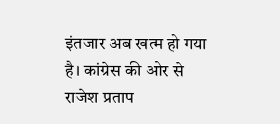इंतजार अब खत्म हो गया है। कांग्रेस की ओर से राजेश प्रताप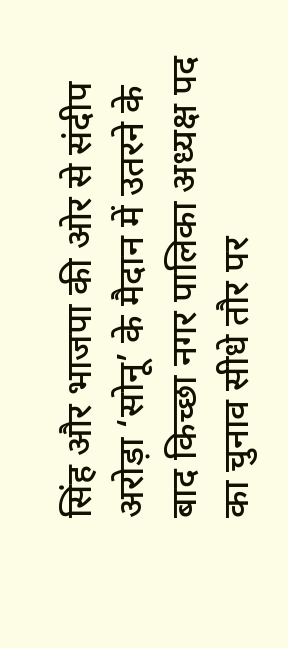सिंह और भाजपा की ओर से संदीप अरोड़ा ‘सोनू’ के मैदान में उतरने के बाद किच्छा नगर पालिका अध्यक्ष पद का चुनाव सीधे तौर पर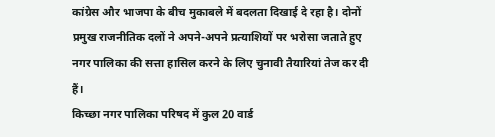कांग्रेस और भाजपा के बीच मुकाबले में बदलता दिखाई दे रहा है। दोनों प्रमुख राजनीतिक दलों ने अपने-अपने प्रत्याशियों पर भरोसा जताते हुए नगर पालिका की सत्ता हासिल करने के लिए चुनावी तैयारियां तेज कर दी हैं।
किच्छा नगर पालिका परिषद में कुल 20 वार्ड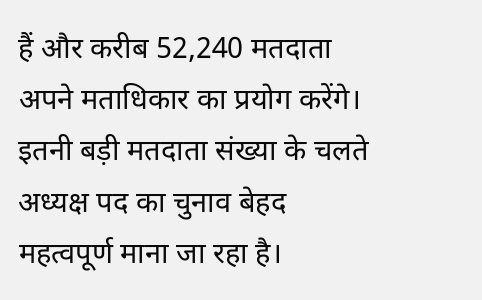हैं और करीब 52,240 मतदाता अपने मताधिकार का प्रयोग करेंगे। इतनी बड़ी मतदाता संख्या के चलते अध्यक्ष पद का चुनाव बेहद महत्वपूर्ण माना जा रहा है।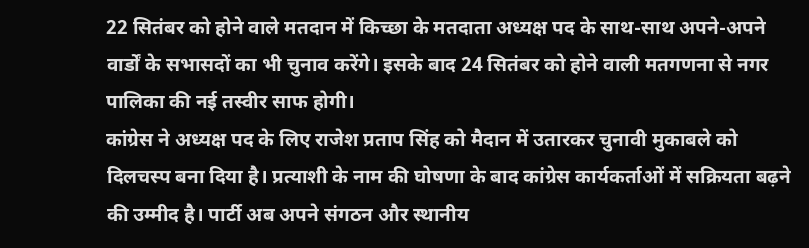22 सितंबर को होने वाले मतदान में किच्छा के मतदाता अध्यक्ष पद के साथ-साथ अपने-अपने वार्डों के सभासदों का भी चुनाव करेंगे। इसके बाद 24 सितंबर को होने वाली मतगणना से नगर पालिका की नई तस्वीर साफ होगी।
कांग्रेस ने अध्यक्ष पद के लिए राजेश प्रताप सिंह को मैदान में उतारकर चुनावी मुकाबले को दिलचस्प बना दिया है। प्रत्याशी के नाम की घोषणा के बाद कांग्रेस कार्यकर्ताओं में सक्रियता बढ़ने की उम्मीद है। पार्टी अब अपने संगठन और स्थानीय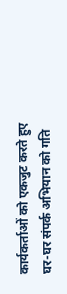कार्यकर्ताओं को एकजुट करते हुए घर-घर संपर्क अभियान को गति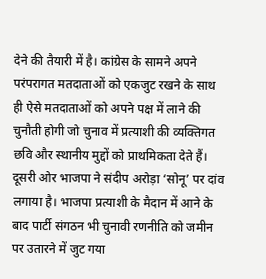देने की तैयारी में है। कांग्रेस के सामने अपने परंपरागत मतदाताओं को एकजुट रखने के साथ ही ऐसे मतदाताओं को अपने पक्ष में लाने की चुनौती होगी जो चुनाव में प्रत्याशी की व्यक्तिगत छवि और स्थानीय मुद्दों को प्राथमिकता देते हैं।
दूसरी ओर भाजपा ने संदीप अरोड़ा ‘सोनू’ पर दांव लगाया है। भाजपा प्रत्याशी के मैदान में आने के बाद पार्टी संगठन भी चुनावी रणनीति को जमीन पर उतारने में जुट गया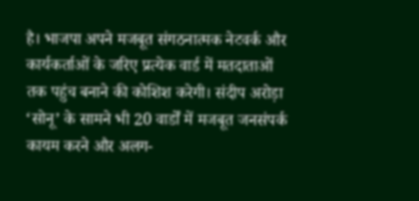है। भाजपा अपने मजबूत संगठनात्मक नेटवर्क और कार्यकर्ताओं के जरिए प्रत्येक वार्ड में मतदाताओं तक पहुंच बनाने की कोशिश करेगी। संदीप अरोड़ा ‘सोनू’ के सामने भी 20 वार्डों में मजबूत जनसंपर्क कायम करने और अलग-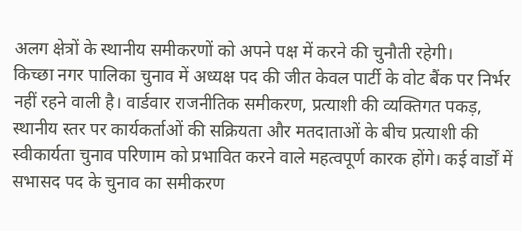अलग क्षेत्रों के स्थानीय समीकरणों को अपने पक्ष में करने की चुनौती रहेगी।
किच्छा नगर पालिका चुनाव में अध्यक्ष पद की जीत केवल पार्टी के वोट बैंक पर निर्भर नहीं रहने वाली है। वार्डवार राजनीतिक समीकरण, प्रत्याशी की व्यक्तिगत पकड़, स्थानीय स्तर पर कार्यकर्ताओं की सक्रियता और मतदाताओं के बीच प्रत्याशी की स्वीकार्यता चुनाव परिणाम को प्रभावित करने वाले महत्वपूर्ण कारक होंगे। कई वार्डों में सभासद पद के चुनाव का समीकरण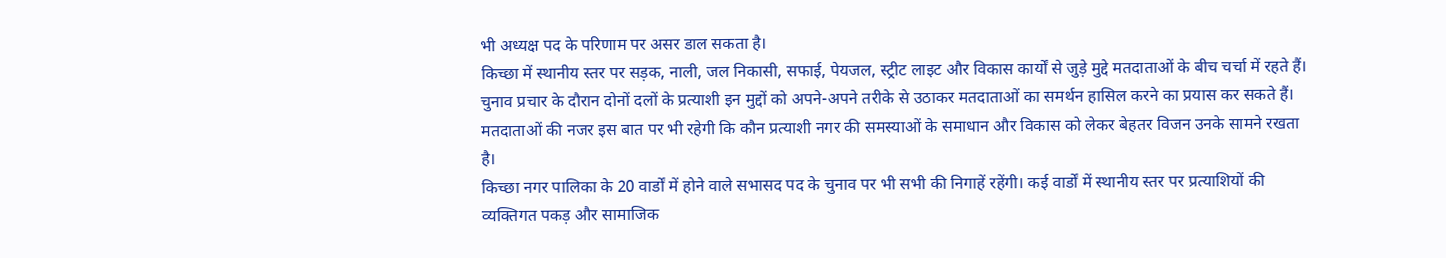भी अध्यक्ष पद के परिणाम पर असर डाल सकता है।
किच्छा में स्थानीय स्तर पर सड़क, नाली, जल निकासी, सफाई, पेयजल, स्ट्रीट लाइट और विकास कार्यों से जुड़े मुद्दे मतदाताओं के बीच चर्चा में रहते हैं। चुनाव प्रचार के दौरान दोनों दलों के प्रत्याशी इन मुद्दों को अपने-अपने तरीके से उठाकर मतदाताओं का समर्थन हासिल करने का प्रयास कर सकते हैं। मतदाताओं की नजर इस बात पर भी रहेगी कि कौन प्रत्याशी नगर की समस्याओं के समाधान और विकास को लेकर बेहतर विजन उनके सामने रखता है।
किच्छा नगर पालिका के 20 वार्डों में होने वाले सभासद पद के चुनाव पर भी सभी की निगाहें रहेंगी। कई वार्डों में स्थानीय स्तर पर प्रत्याशियों की व्यक्तिगत पकड़ और सामाजिक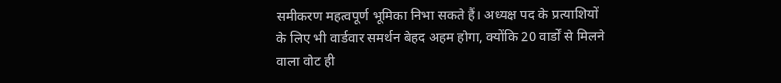समीकरण महत्वपूर्ण भूमिका निभा सकते हैं। अध्यक्ष पद के प्रत्याशियों के लिए भी वार्डवार समर्थन बेहद अहम होगा, क्योंकि 20 वार्डों से मिलने वाला वोट ही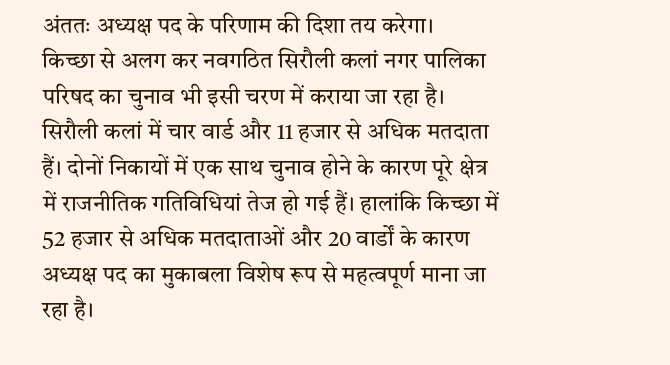अंततः अध्यक्ष पद के परिणाम की दिशा तय करेगा।
किच्छा से अलग कर नवगठित सिरौली कलां नगर पालिका परिषद का चुनाव भी इसी चरण में कराया जा रहा है। सिरौली कलां में चार वार्ड और 11 हजार से अधिक मतदाता हैं। दोनों निकायों में एक साथ चुनाव होने के कारण पूरे क्षेत्र में राजनीतिक गतिविधियां तेज हो गई हैं। हालांकि किच्छा में 52 हजार से अधिक मतदाताओं और 20 वार्डों के कारण अध्यक्ष पद का मुकाबला विशेष रूप से महत्वपूर्ण माना जा रहा है।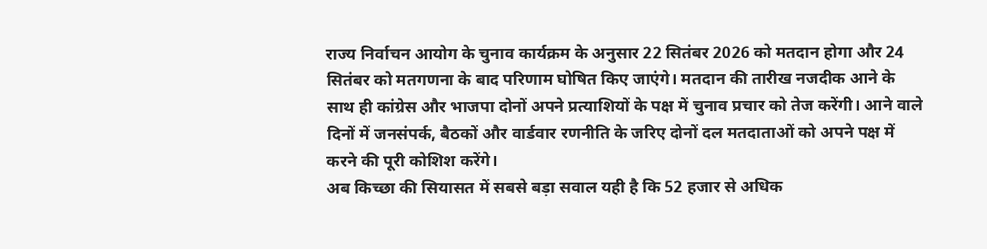राज्य निर्वाचन आयोग के चुनाव कार्यक्रम के अनुसार 22 सितंबर 2026 को मतदान होगा और 24 सितंबर को मतगणना के बाद परिणाम घोषित किए जाएंगे। मतदान की तारीख नजदीक आने के साथ ही कांग्रेस और भाजपा दोनों अपने प्रत्याशियों के पक्ष में चुनाव प्रचार को तेज करेंगी। आने वाले दिनों में जनसंपर्क, बैठकों और वार्डवार रणनीति के जरिए दोनों दल मतदाताओं को अपने पक्ष में करने की पूरी कोशिश करेंगे।
अब किच्छा की सियासत में सबसे बड़ा सवाल यही है कि 52 हजार से अधिक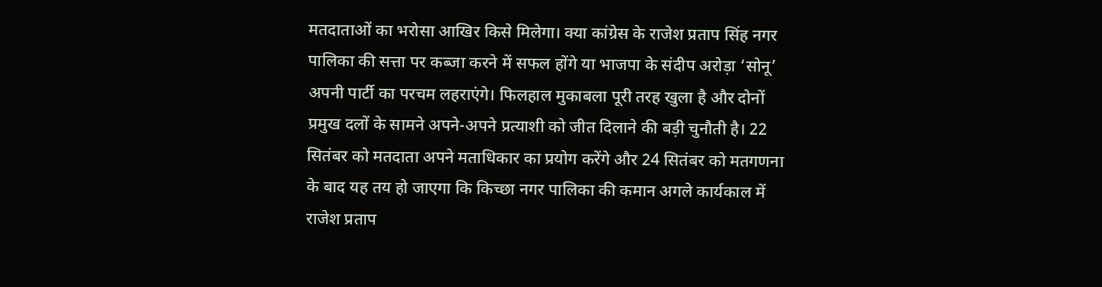मतदाताओं का भरोसा आखिर किसे मिलेगा। क्या कांग्रेस के राजेश प्रताप सिंह नगर पालिका की सत्ता पर कब्जा करने में सफल होंगे या भाजपा के संदीप अरोड़ा ‘सोनू’ अपनी पार्टी का परचम लहराएंगे। फिलहाल मुकाबला पूरी तरह खुला है और दोनों प्रमुख दलों के सामने अपने-अपने प्रत्याशी को जीत दिलाने की बड़ी चुनौती है। 22 सितंबर को मतदाता अपने मताधिकार का प्रयोग करेंगे और 24 सितंबर को मतगणना के बाद यह तय हो जाएगा कि किच्छा नगर पालिका की कमान अगले कार्यकाल में राजेश प्रताप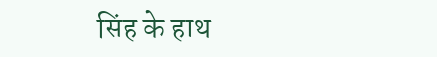सिंह के हाथ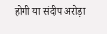होगी या संदीप अरोड़ा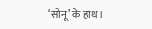‘सोनू’ के हाथ।